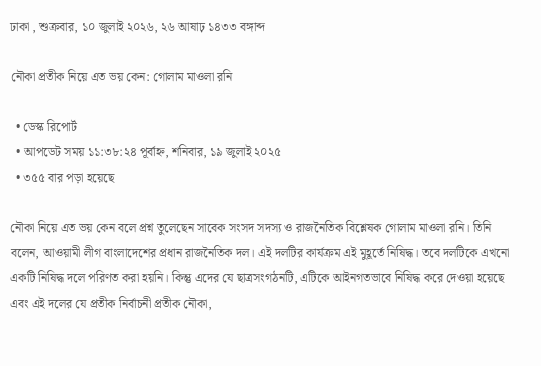ঢাকা , শুক্রবার, ১০ জুলাই ২০২৬, ২৬ আষাঢ় ১৪৩৩ বঙ্গাব্দ

নৌকা প্রতীক নিয়ে এত ভয় কেন: গোলাম মাওলা রনি

  • ডেস্ক রিপোর্ট
  • আপডেট সময় ১১:৩৮:২৪ পূর্বাহ্ন, শনিবার, ১৯ জুলাই ২০২৫
  • ৩৫৫ বার পড়া হয়েছে

নৌকা নিয়ে এত ভয় কেন বলে প্রশ্ন তুলেছেন সাবেক সংসদ সদস্য ও রাজনৈতিক বিশ্লেষক গোলাম মাওলা রনি। তিনি বলেন, আওয়ামী লীগ বাংলাদেশের প্রধান রাজনৈতিক দল। এই দলটির কার্যক্রম এই মুহূর্তে নিষিদ্ধ। তবে দলটিকে এখনো একটি নিষিদ্ধ দলে পরিণত করা হয়নি। কিন্তু এদের যে ছাত্রসংগঠনটি, এটিকে আইনগতভাবে নিষিদ্ধ করে দেওয়া হয়েছে এবং এই দলের যে প্রতীক নির্বাচনী প্রতীক নৌকা,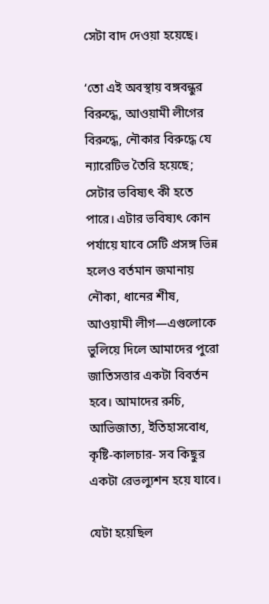সেটা বাদ দেওয়া হয়েছে।

‘তো এই অবস্থায় বঙ্গবন্ধুর বিরুদ্ধে, আওয়ামী লীগের বিরুদ্ধে, নৌকার বিরুদ্ধে যে ন্যারেটিভ তৈরি হয়েছে; সেটার ভবিষ্যৎ কী হতে পারে। এটার ভবিষ্যৎ কোন পর্যায়ে যাবে সেটি প্রসঙ্গ ভিন্ন হলেও বর্তমান জমানায় নৌকা, ধানের শীষ, আওয়ামী লীগ—এগুলোকে ভুলিয়ে দিলে আমাদের পুরো জাতিসত্তার একটা বিবর্তন হবে। আমাদের রুচি, আভিজাত্য, ইতিহাসবোধ, কৃষ্টি-কালচার- সব কিছুর একটা রেভল্যুশন হয়ে যাবে।

যেটা হয়েছিল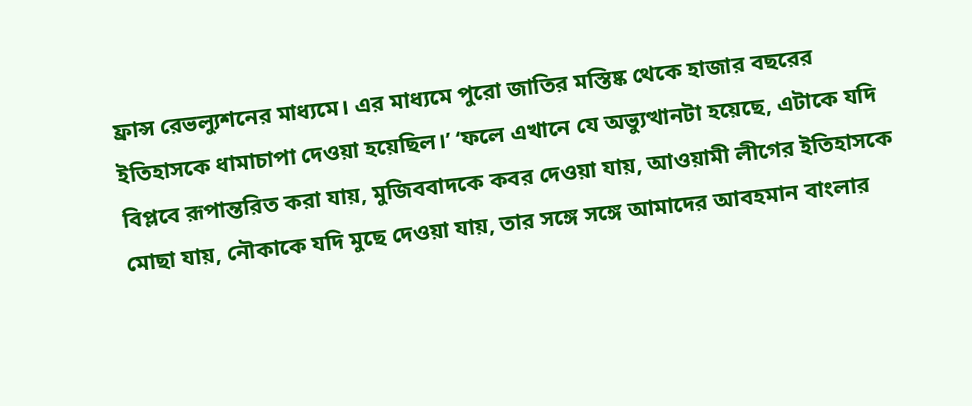ফ্রান্স রেভল্যুশনের মাধ্যমে। এর মাধ্যমে পুরো জাতির মস্তিষ্ক থেকে হাজার বছরের ইতিহাসকে ধামাচাপা দেওয়া হয়েছিল।’ ‘ফলে এখানে যে অভ্যুত্থানটা হয়েছে, এটাকে যদি বিপ্লবে রূপান্তরিত করা যায়, মুজিববাদকে কবর দেওয়া যায়, আওয়ামী লীগের ইতিহাসকে মোছা যায়, নৌকাকে যদি মুছে দেওয়া যায়, তার সঙ্গে সঙ্গে আমাদের আবহমান বাংলার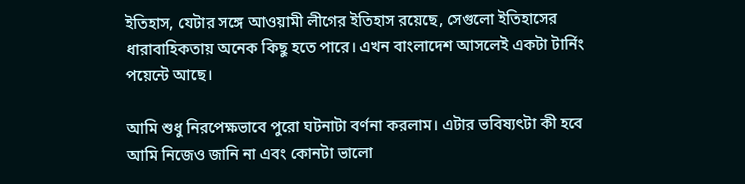ইতিহাস, যেটার সঙ্গে আওয়ামী লীগের ইতিহাস রয়েছে, সেগুলো ইতিহাসের ধারাবাহিকতায় অনেক কিছু হতে পারে। এখন বাংলাদেশ আসলেই একটা টার্নিং পয়েন্টে আছে।

আমি শুধু নিরপেক্ষভাবে পুরো ঘটনাটা বর্ণনা করলাম। এটার ভবিষ্যৎটা কী হবে আমি নিজেও জানি না এবং কোনটা ভালো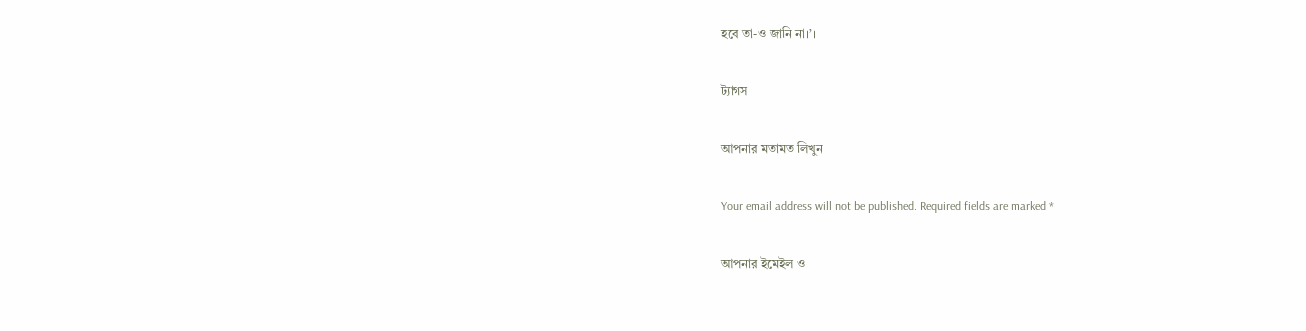হবে তা-ও জানি না।’।

ট্যাগস

আপনার মতামত লিখুন

Your email address will not be published. Required fields are marked *

আপনার ইমেইল ও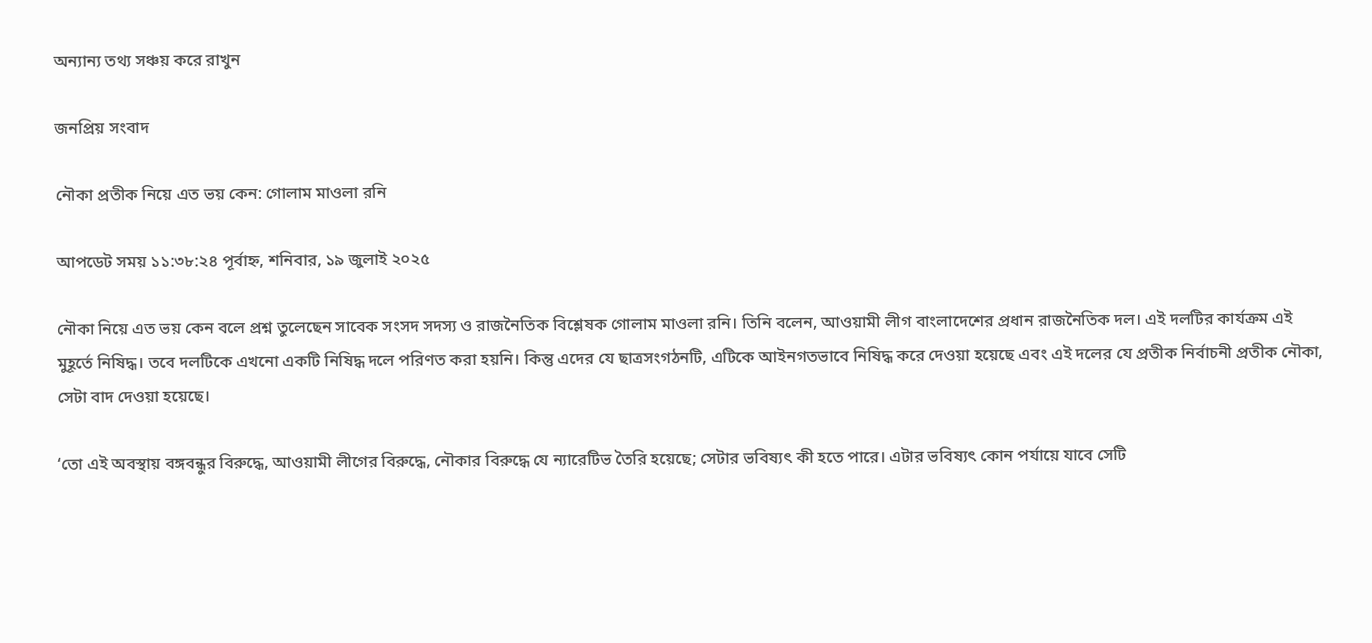অন্যান্য তথ্য সঞ্চয় করে রাখুন

জনপ্রিয় সংবাদ

নৌকা প্রতীক নিয়ে এত ভয় কেন: গোলাম মাওলা রনি

আপডেট সময় ১১:৩৮:২৪ পূর্বাহ্ন, শনিবার, ১৯ জুলাই ২০২৫

নৌকা নিয়ে এত ভয় কেন বলে প্রশ্ন তুলেছেন সাবেক সংসদ সদস্য ও রাজনৈতিক বিশ্লেষক গোলাম মাওলা রনি। তিনি বলেন, আওয়ামী লীগ বাংলাদেশের প্রধান রাজনৈতিক দল। এই দলটির কার্যক্রম এই মুহূর্তে নিষিদ্ধ। তবে দলটিকে এখনো একটি নিষিদ্ধ দলে পরিণত করা হয়নি। কিন্তু এদের যে ছাত্রসংগঠনটি, এটিকে আইনগতভাবে নিষিদ্ধ করে দেওয়া হয়েছে এবং এই দলের যে প্রতীক নির্বাচনী প্রতীক নৌকা, সেটা বাদ দেওয়া হয়েছে।

‘তো এই অবস্থায় বঙ্গবন্ধুর বিরুদ্ধে, আওয়ামী লীগের বিরুদ্ধে, নৌকার বিরুদ্ধে যে ন্যারেটিভ তৈরি হয়েছে; সেটার ভবিষ্যৎ কী হতে পারে। এটার ভবিষ্যৎ কোন পর্যায়ে যাবে সেটি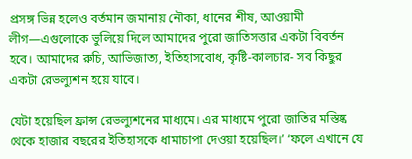প্রসঙ্গ ভিন্ন হলেও বর্তমান জমানায় নৌকা, ধানের শীষ, আওয়ামী লীগ—এগুলোকে ভুলিয়ে দিলে আমাদের পুরো জাতিসত্তার একটা বিবর্তন হবে। আমাদের রুচি, আভিজাত্য, ইতিহাসবোধ, কৃষ্টি-কালচার- সব কিছুর একটা রেভল্যুশন হয়ে যাবে।

যেটা হয়েছিল ফ্রান্স রেভল্যুশনের মাধ্যমে। এর মাধ্যমে পুরো জাতির মস্তিষ্ক থেকে হাজার বছরের ইতিহাসকে ধামাচাপা দেওয়া হয়েছিল।’ ‘ফলে এখানে যে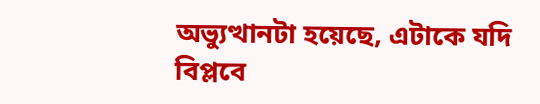অভ্যুত্থানটা হয়েছে, এটাকে যদি বিপ্লবে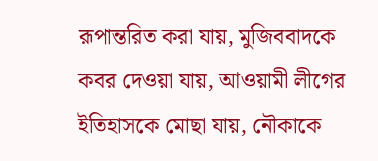রূপান্তরিত করা যায়, মুজিববাদকে কবর দেওয়া যায়, আওয়ামী লীগের ইতিহাসকে মোছা যায়, নৌকাকে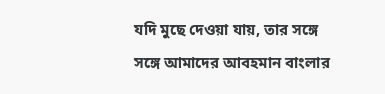যদি মুছে দেওয়া যায়, তার সঙ্গে সঙ্গে আমাদের আবহমান বাংলার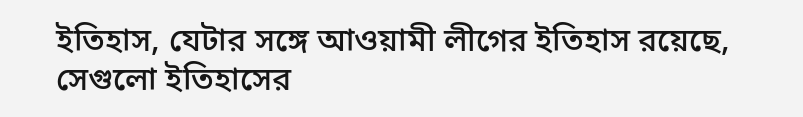ইতিহাস, যেটার সঙ্গে আওয়ামী লীগের ইতিহাস রয়েছে, সেগুলো ইতিহাসের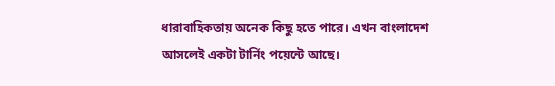ধারাবাহিকতায় অনেক কিছু হতে পারে। এখন বাংলাদেশ আসলেই একটা টার্নিং পয়েন্টে আছে।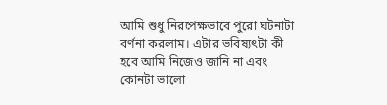আমি শুধু নিরপেক্ষভাবে পুরো ঘটনাটা বর্ণনা করলাম। এটার ভবিষ্যৎটা কী হবে আমি নিজেও জানি না এবং কোনটা ভালো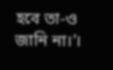হবে তা-ও জানি না।’।